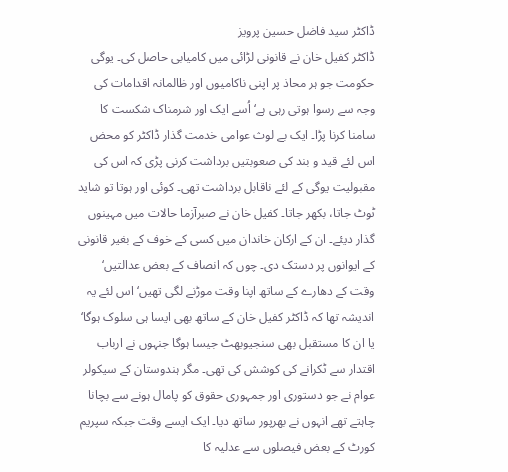ڈاکٹر سید فاضل حسین پرویز
ڈاکٹر کفیل خان نے قانونی لڑائی میں کامیابی حاصل کی۔ یوگی حکومت جو ہر محاذ پر اپنی ناکامیوں اور ظالمانہ اقدامات کی وجہ سے رسوا ہوتی رہی ہے‘ اُسے ایک اور شرمناک شکست کا سامنا کرنا پڑا۔ ایک بے لوث عوامی خدمت گذار ڈاکٹر کو محض اس لئے قید و بند کی صعوبتیں برداشت کرنی پڑی کہ اس کی مقبولیت یوگی کے لئے ناقابل برداشت تھی۔ کوئی اور ہوتا تو شاید ٹوٹ جاتا، بکھر جاتا۔ کفیل خان نے صبرآزما حالات میں مہینوں گذار دیئے۔ ان کے ارکان خاندان میں کسی کے خوف کے بغیر قانونی کے ایوانوں پر دستک دی۔ چوں کہ انصاف کے بعض عدالتیں‘ وقت کے دھارے کے ساتھ اپنا وقت موڑنے لگی تھیں‘ اس لئے یہ اندیشہ تھا کہ ڈاکٹر کفیل خان کے ساتھ بھی ایسا ہی سلوک ہوگا‘ یا ان کا مستقبل بھی سنجیوبھٹ جیسا ہوگا جنہوں نے ارباب اقتدار سے ٹکرانے کی کوشش کی تھی۔ مگر ہندوستان کے سیکولر عوام نے جو دستوری اور جمہوری حقوق کو پامال ہونے سے بچانا چاہتے تھے انہوں نے بھرپور ساتھ دیا۔ ایک ایسے وقت جبکہ سپریم کورٹ کے بعض فیصلوں سے عدلیہ کا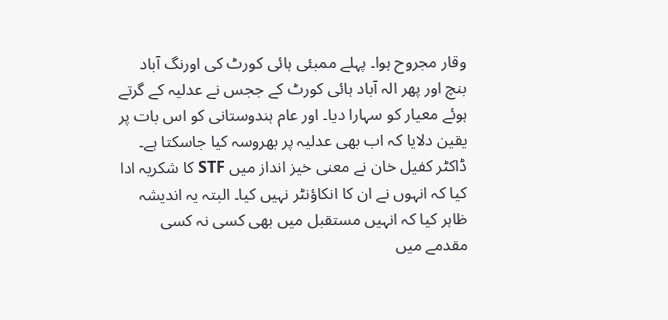وقار مجروح ہوا۔ پہلے ممبئی ہائی کورٹ کی اورنگ آباد بنچ اور پھر الہ آباد ہائی کورٹ کے ججس نے عدلیہ کے گرتے ہوئے معیار کو سہارا دیا۔ اور عام ہندوستانی کو اس بات پر یقین دلایا کہ اب بھی عدلیہ پر بھروسہ کیا جاسکتا ہے۔ ڈاکٹر کفیل خان نے معنی خیز انداز میں STF کا شکریہ ادا کیا کہ انہوں نے ان کا انکاؤنٹر نہیں کیا۔ البتہ یہ اندیشہ ظاہر کیا کہ انہیں مستقبل میں بھی کسی نہ کسی مقدمے میں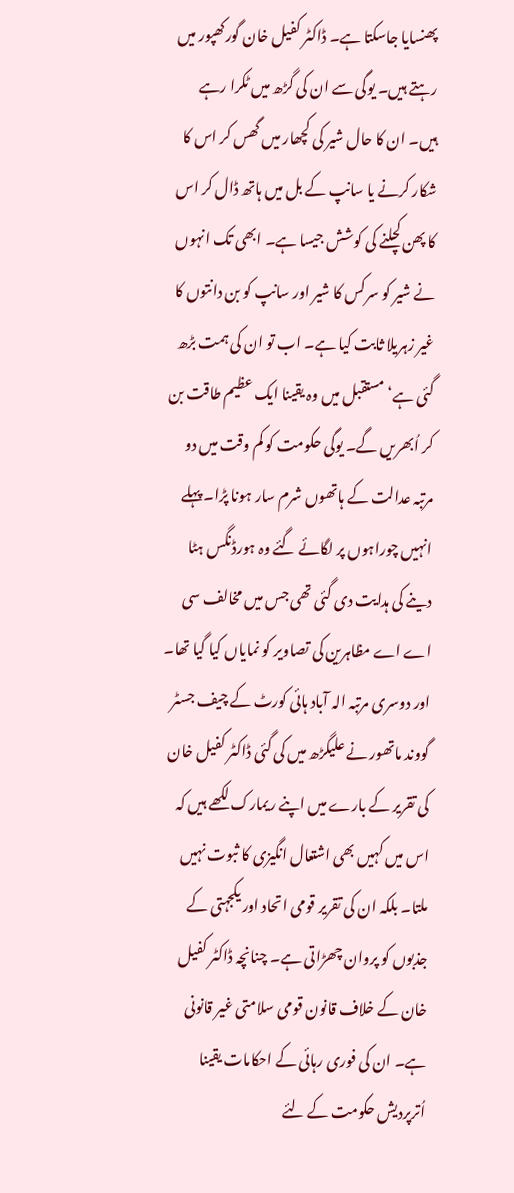پھنسایا جاسکتا ہے۔ ڈاکٹر کفیل خان گورکھپور میں رہتے ہیں۔ یوگی سے ان کی گڑھ میں ٹکرا رہے ہیں۔ ان کا حال شیر کی کچھار میں گھس کر اس کا شکار کرنے یا سانپ کے بل میں ہاتھ ڈال کر اس کا پھن کچلنے کی کوشش جیسا ہے۔ ابھی تک انہوں نے شیر کو سرکس کا شیر اور سانپ کو بن دانتوں کا غیر زہریلا ثابت کیا ہے۔ اب تو ان کی ہمت بڑھ گئی ہے‘ مستقبل میں وہ یقینا ایک عظیم طاقت بن کر اُبھریں گے۔ یوگی حکومت کو کم وقت میں دو مرتبہ عدالت کے ہاتھوں شرم سار ہونا پڑا۔ پہلے انہیں چوراہوں پر لگائے گئے وہ ہورڈنگس ہٹا دینے کی ہدایت دی گئی تھی جس میں مخالف سی اے اے مظاہرین کی تصاویر کو نمایاں کیا گیا تھا۔ اور دوسری مرتبہ الہ آباد ہائی کورٹ کے چیف جسٹر گووند ماتھور نے علیگڑھ میں کی گئی ڈاکٹر کفیل خان کی تقریر کے بارے میں اپنے ریمارک لکھے ہیں کہ اس میں کہیں بھی اشتعال انگیزی کا ثبوت نہیں ملتا۔ بلکہ ان کی تقریر قومی اتحاد اور یکجہتی کے جذبوں کو پروان چھڑاتی ہے۔ چنانچہ ڈاکٹر کفیل خان کے خلاف قانون قومی سلامتی غیر قانونی ہے۔ ان کی فوری رہائی کے احکامات یقینا اُترپردیش حکومت کے لئے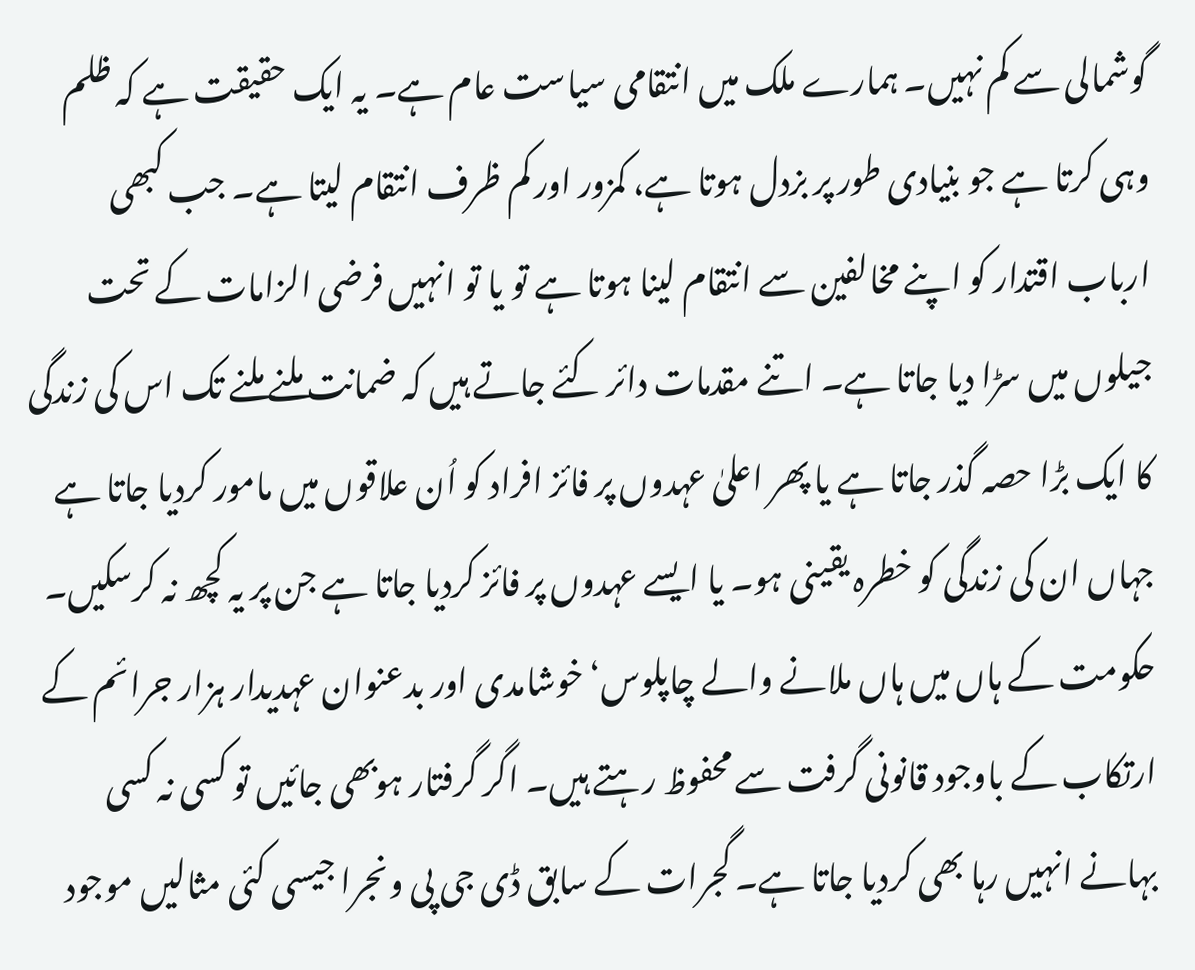گوشمالی سے کم نہیں۔ ہمارے ملک میں انتقامی سیاست عام ہے۔ یہ ایک حقیقت ہے کہ ظلم وہی کرتا ہے جو بنیادی طور پر بزدل ہوتا ہے، کمزور اور کم ظرف انتقام لیتا ہے۔ جب کبھی ارباب اقتدار کو اپنے مخالفین سے انتقام لینا ہوتا ہے تو یا تو انہیں فرضی الزامات کے تحت جیلوں میں سڑا دیا جاتا ہے۔ اتنے مقدمات دائر کئے جاتے ہیں کہ ضمانت ملنے ملنے تک اس کی زندگی کا ایک بڑا حصہ گذر جاتا ہے یا پھر اعلیٰ عہدوں پر فائز افراد کو اُن علاقوں میں مامور کردیا جاتا ہے جہاں ان کی زندگی کو خطرہ یقینی ہو۔ یا ایسے عہدوں پر فائز کردیا جاتا ہے جن پر یہ کچھ نہ کرسکیں۔
حکومت کے ہاں میں ہاں ملانے والے چاپلوس‘ خوشامدی اور بدعنوان عہدیدار ہزار جرائم کے ارتکاب کے باوجود قانونی گرفت سے محفوظ رہتے ہیں۔ اگر گرفتار ہوبھی جائیں تو کسی نہ کسی بہانے انہیں رہا بھی کردیا جاتا ہے۔ گجرات کے سابق ڈی جی پی ونجرا جیسی کئی مثالیں موجود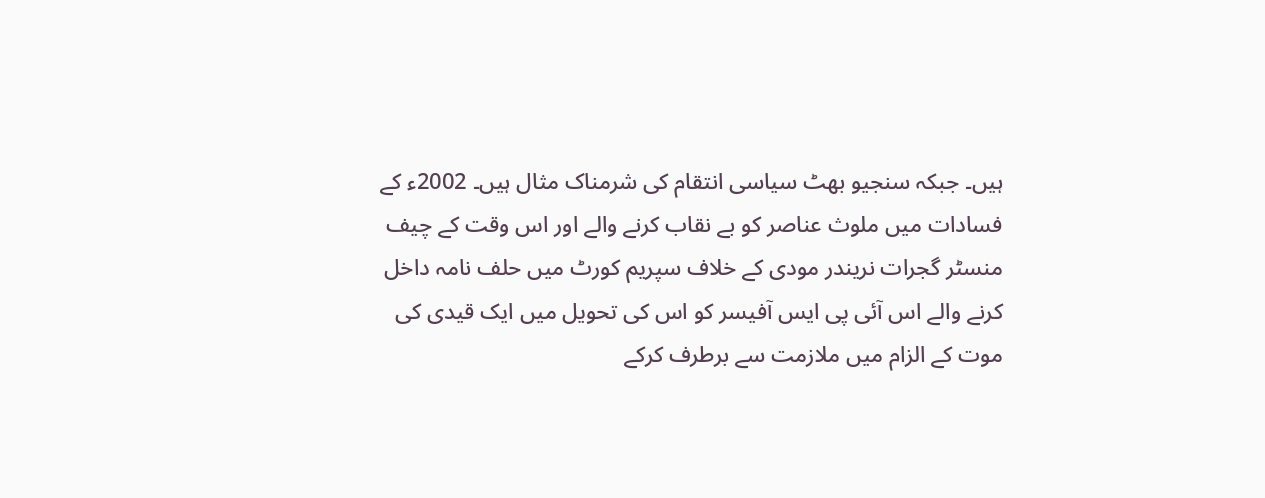ہیں۔ جبکہ سنجیو بھٹ سیاسی انتقام کی شرمناک مثال ہیں۔ 2002ء کے فسادات میں ملوث عناصر کو بے نقاب کرنے والے اور اس وقت کے چیف منسٹر گجرات نریندر مودی کے خلاف سپریم کورٹ میں حلف نامہ داخل کرنے والے اس آئی پی ایس آفیسر کو اس کی تحویل میں ایک قیدی کی موت کے الزام میں ملازمت سے برطرف کرکے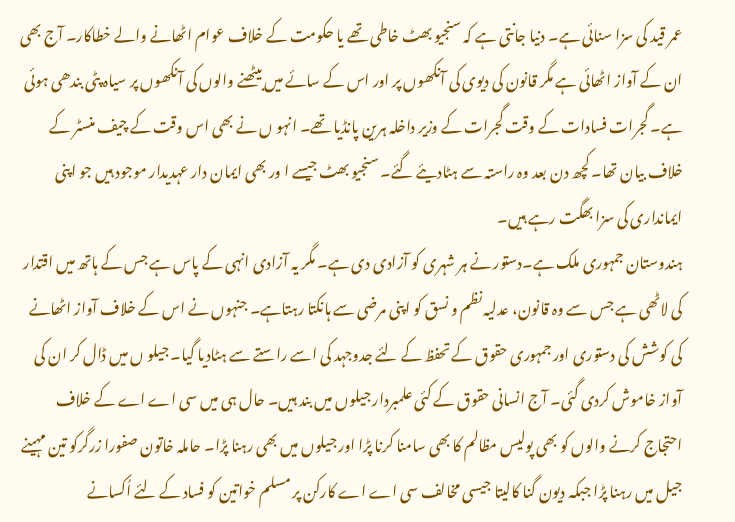عمر قید کی سزا سنائی ہے۔ دنیا جانتی ہے کہ سنجیو بھٹ خاطی تھے یا حکومت کے خلاف عوام اٹھانے والے خطاکار۔ آج بھی ان کے آواز اٹھائی ہے مگر قانون کی دیوی کی آنکھوں پر اور اس کے سائے میں بیٹھنے والوں کی آنکھوں پر سیاہ پٹی بندھی ہوئی ہے۔ گجرات فسادات کے وقت گجرات کے وزیر داخلہ ہرین پانڈیا تھے۔ انہو ں نے بھی اس وقت کے چیف منسٹر کے خلاف بیان تھا۔ کچھ دن بعد وہ راستہ سے ہٹادیئے گئے۔ سنجیو بھٹ جیسے ا ور بھی ایمان دار عہدیدار موجود ہیں جو اپنی ایمانداری کی سزا بھگت رہے ہیں۔
ہندوستان جمہوری ملک ہے۔دستور نے ہر شہری کو آزادی دی ہے۔ مگر یہ آزادی انہی کے پاس ہے جس کے ہاتھ میں اقتدار کی لاٹھی ہے جس سے وہ قانون، عدلیہ نظم و نسق کو اپنی مرضی سے ہانکتا رہتاہے۔ جنہوں نے اس کے خلاف آواز اٹھانے کی کوشش کی دستوری اور جمہوری حقوق کے تحفظ کے لئے جدوجہد کی اسے راستے سے ہٹادیا گیا۔ جیلو ں میں ڈال کر ان کی آواز خاموش کردی گئی۔ آج انسانی حقوق کے کئی علمبردار جیلوں میں بند ہیں۔ حال ہی میں سی اے اے کے خلاف احتجاج کرنے والوں کو بھی پولیس مظالم کا بھی سامنا کرنا پڑا اور جیلوں میں بھی رہنا پڑا۔ حاملہ خاتون صفورا زرگرکو تین مہینے جیل میں رہنا پڑا جبکہ دیون گنا کالیتا جیسی مخالف سی اے اے کارکن پر مسلم خواتین کو فساد کے لئے اُکسانے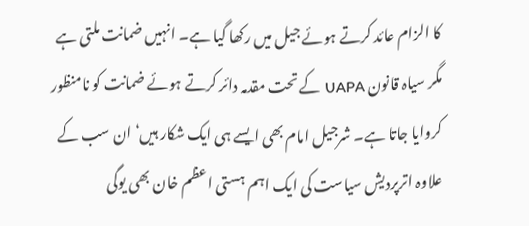کا الزام عائد کرتے ہوئے جیل میں رکھا گیا ہے۔ انہیں ضمانت ملتی ہے مگر سیاہ قانون UAPA کے تحت مقدمہ دائر کرتے ہوئے ضمانت کو نامنظور کروایا جاتا ہے۔ شرجیل امام بھی ایسے ہی ایک شکار ہیں‘ ان سب کے علاوہ اترپردیش سیاست کی ایک اہم ہستی اعظم خان بھی یوگی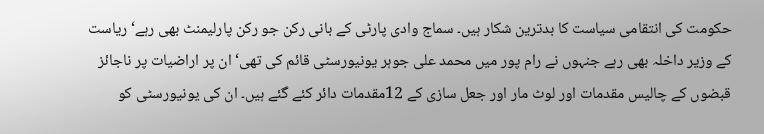حکومت کی انتقامی سیاست کا بدترین شکار ہیں۔ سماج وادی پارٹی کے بانی رکن جو رکن پارلیمنٹ بھی رہے‘ ریاست کے وزیر داخلہ بھی رہے جنہوں نے رام پور میں محمد علی جوہر یونیورسٹی قائم کی تھی‘ ان پر اراضیات پر ناجائز قبضوں کے چالیس مقدمات اور لوٹ مار اور جعل سازی کے 12مقدمات دائر کئے گئے ہیں۔ ان کی یونیورسٹی کو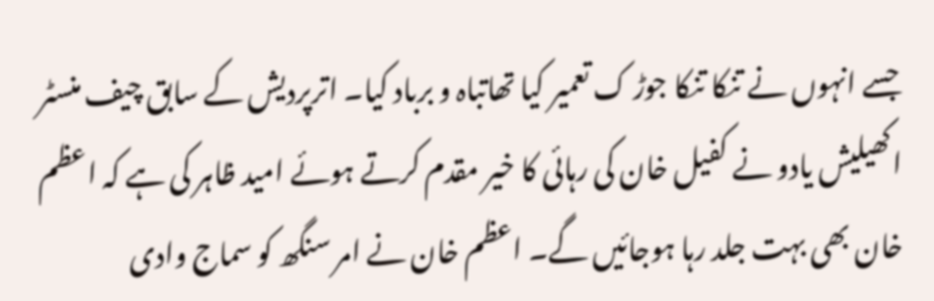جسے انہوں نے تنکا تنکا جوڑ ک تعمیر کیا تھاتباہ و برباد کیا۔ اترپردیش کے سابق چیف منسٹر اکھیلیش یادو نے کفیل خان کی رہائی کا خیر مقدم کرتے ہوئے امید ظاہر کی ہے کہ اعظم خان بھی بہت جلد رہا ہوجائیں گے۔ اعظم خان نے امر سنگھ کو سماج وادی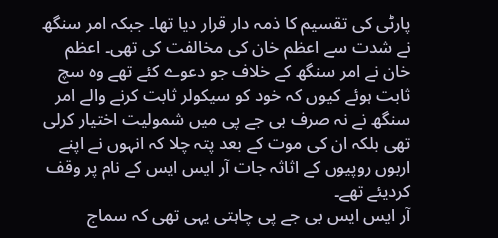پارٹی کی تقسیم کا ذمہ دار قرار دیا تھا۔ جبکہ امر سنگھ نے شدت سے اعظم خان کی مخالفت کی تھی۔ اعظم خان نے امر سنگھ کے خلاف جو دعوے کئے تھے وہ سچ ثابت ہوئے کیوں کہ خود کو سیکولر ثابت کرنے والے امر سنگھ نے نہ صرف بی جے پی میں شمولیت اختیار کرلی تھی بلکہ ان کی موت کے بعد پتہ چلا کہ انہوں نے اپنے اربوں روپیوں کے اثاثہ جات آر ایس ایس کے نام پر وقف کردیئے تھے۔
آر ایس ایس بی جے پی چاہتی یہی تھی کہ سماج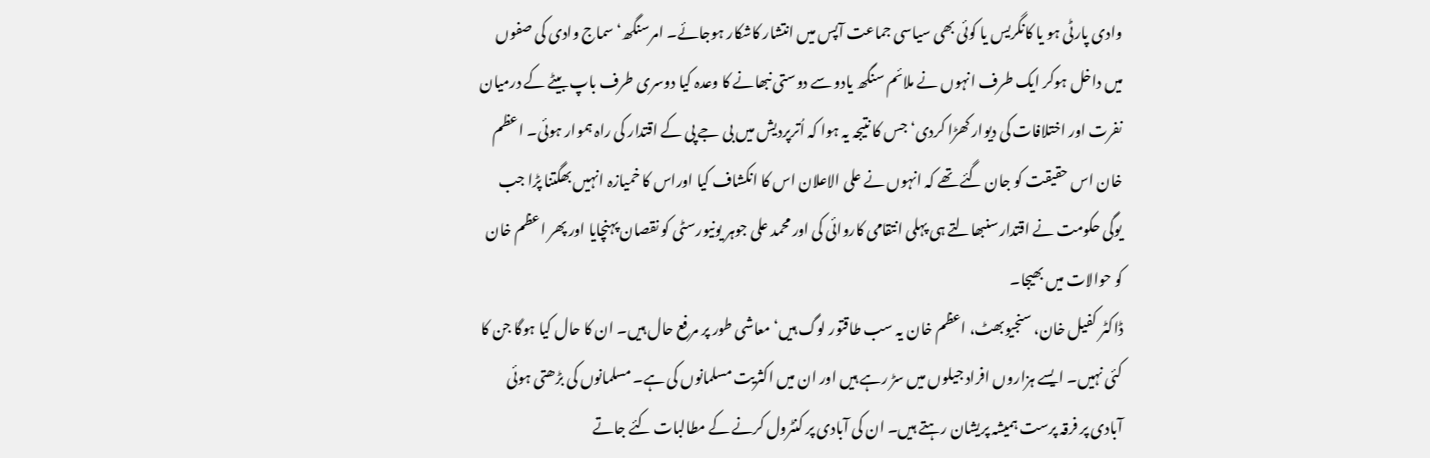وادی پارٹی ہو یا کانگریس یا کوئی بھی سیاسی جماعت آپس میں انتشار کاشکار ہوجائے۔ امرسنگھ‘ سماج وادی کی صفوں میں داخل ہوکر ایک طرف انہوں نے ملائم سنگھ یادو سے دوستی نبھانے کا وعدہ کیا دوسری طرف باپ بیٹے کے درمیان نفرت اور اختلافات کی دیوار کھڑا کردی‘ جس کا نتیجہ یہ ہوا کہ اُترپردیش میں بی جے پی کے اقتدار کی راہ ہموار ہوئی۔ اعظم خان اس حقیقت کو جان گئے تھے کہ انہوں نے علی الاعلان اس کا انکشاف کیا اوراس کا خمیازہ انہیں بھگتنا پڑا جب یوگی حکومت نے اقتدار سنبھالتے ہی پہلی انتقامی کاروائی کی اور محمد علی جوہر یونیورسٹی کو نقصان پہنچایا اور پھر اعظم خان کو حوالات میں بھیجا۔
ڈاکٹر کفیل خان، سنجیوبھٹ، اعظم خان یہ سب طاقتور لوگ ہیں‘ معاشی طور پر مرفع حال ہیں۔ ان کا حال کیا ہوگا جن کا کئی نہیں۔ ایسے ہزاروں افراد جیلوں میں سڑ رہے ہیں اور ان میں اکثریت مسلمانوں کی ہے۔ مسلمانوں کی بڑھتی ہوئی آبادی پر فرقہ پرست ہمیشہ پریشان رہتے ہیں۔ ان کی آبادی پر کنٹرول کرنے کے مطالبات کئے جاتے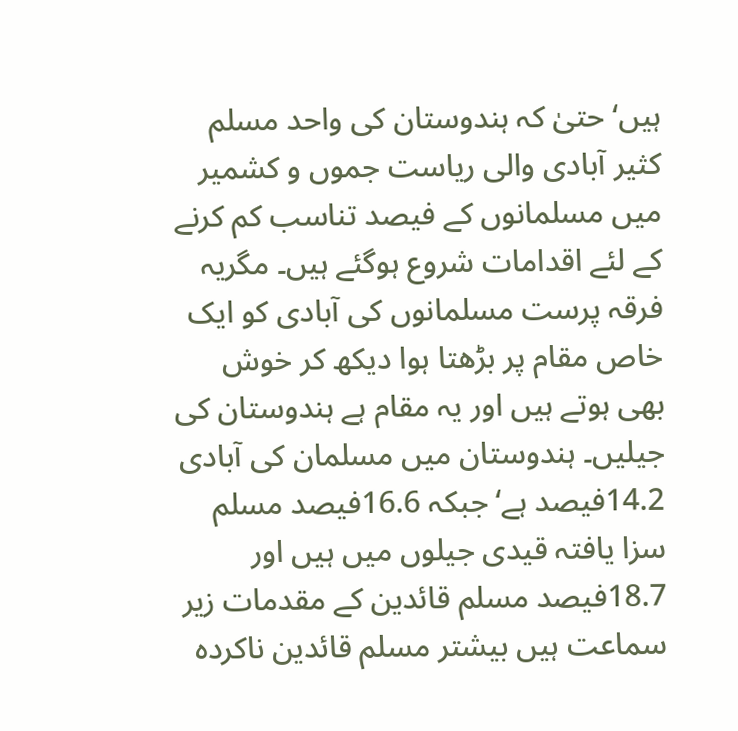ہیں‘ حتیٰ کہ ہندوستان کی واحد مسلم کثیر آبادی والی ریاست جموں و کشمیر میں مسلمانوں کے فیصد تناسب کم کرنے کے لئے اقدامات شروع ہوگئے ہیں۔ مگریہ فرقہ پرست مسلمانوں کی آبادی کو ایک خاص مقام پر بڑھتا ہوا دیکھ کر خوش بھی ہوتے ہیں اور یہ مقام ہے ہندوستان کی جیلیں۔ ہندوستان میں مسلمان کی آبادی 14.2فیصد ہے‘ جبکہ 16.6فیصد مسلم سزا یافتہ قیدی جیلوں میں ہیں اور 18.7فیصد مسلم قائدین کے مقدمات زیر سماعت ہیں بیشتر مسلم قائدین ناکردہ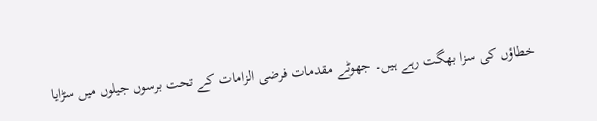خطاؤں کی سزا بھگت رہے ہیں۔ جھوٹے مقدمات فرضی الزامات کے تحت برسوں جیلوں میں سڑایا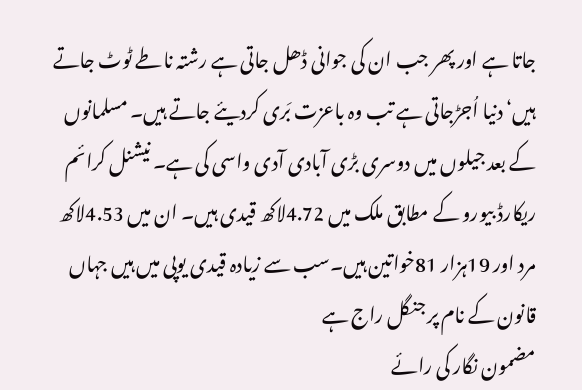جاتا ہے اور پھر جب ان کی جوانی ڈھل جاتی ہے رشتہ ناطے ٹوٹ جاتے ہیں‘ دنیا اُجڑجاتی ہے تب وہ باعزت بَری کردیئے جاتے ہیں۔ مسلمانوں کے بعد جیلوں میں دوسری بڑی آبادی آدی واسی کی ہے۔ نیشنل کرائم ریکارڈ بیورو کے مطابق ملک میں 4.72لاکھ قیدی ہیں۔ ان میں 4.53لاکھ مرد اور 19ہزار 81خواتین ہیں۔سب سے زیادہ قیدی یوپی میں ہیں جہاں قانون کے نام پر جنگل راج ہے
مضمون نگار کی رائے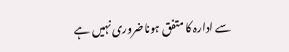سے ادارہ کا متفق ہوناضروری نہیں ہے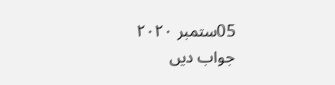05ستمبر ۲۰۲۰
جواب دیں